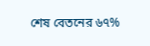শেষ বেতনের ৬৭%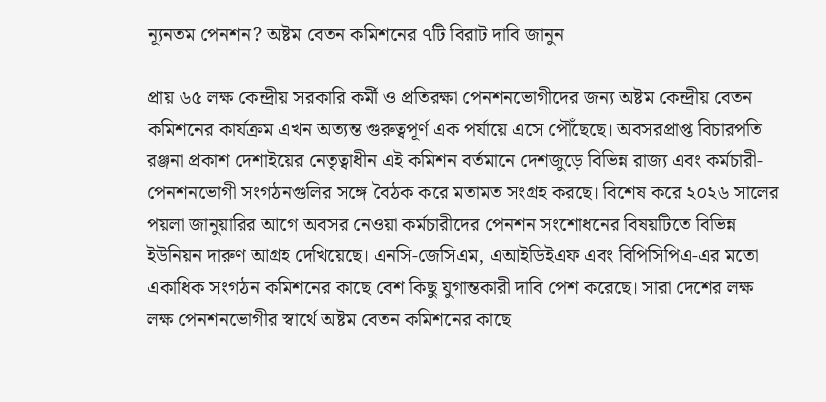ন্যূনতম পেনশন? অষ্টম বেতন কমিশনের ৭টি বিরাট দাবি জানুন

প্রায় ৬৫ লক্ষ কেন্দ্রীয় সরকারি কর্মী ও প্রতিরক্ষা পেনশনভোগীদের জন্য অষ্টম কেন্দ্রীয় বেতন কমিশনের কার্যক্রম এখন অত্যন্ত গুরুত্বপূর্ণ এক পর্যায়ে এসে পৌঁছেছে। অবসরপ্রাপ্ত বিচারপতি রঞ্জনা প্রকাশ দেশাইয়ের নেতৃত্বাধীন এই কমিশন বর্তমানে দেশজুড়ে বিভিন্ন রাজ্য এবং কর্মচারী-পেনশনভোগী সংগঠনগুলির সঙ্গে বৈঠক করে মতামত সংগ্রহ করছে। বিশেষ করে ২০২৬ সালের পয়লা জানুয়ারির আগে অবসর নেওয়া কর্মচারীদের পেনশন সংশোধনের বিষয়টিতে বিভিন্ন ইউনিয়ন দারুণ আগ্রহ দেখিয়েছে। এনসি-জেসিএম, এআইডিইএফ এবং বিপিসিপিএ-এর মতো একাধিক সংগঠন কমিশনের কাছে বেশ কিছু যুগান্তকারী দাবি পেশ করেছে। সারা দেশের লক্ষ লক্ষ পেনশনভোগীর স্বার্থে অষ্টম বেতন কমিশনের কাছে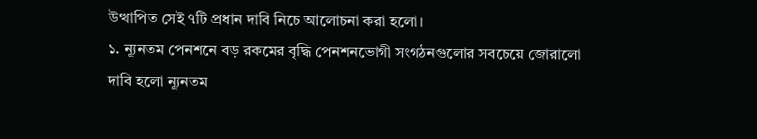উত্থাপিত সেই ৭টি প্রধান দাবি নিচে আলোচনা করা হলো।
১. ন্যূনতম পেনশনে বড় রকমের বৃদ্ধি পেনশনভোগী সংগঠনগুলোর সবচেয়ে জোরালো দাবি হলো ন্যূনতম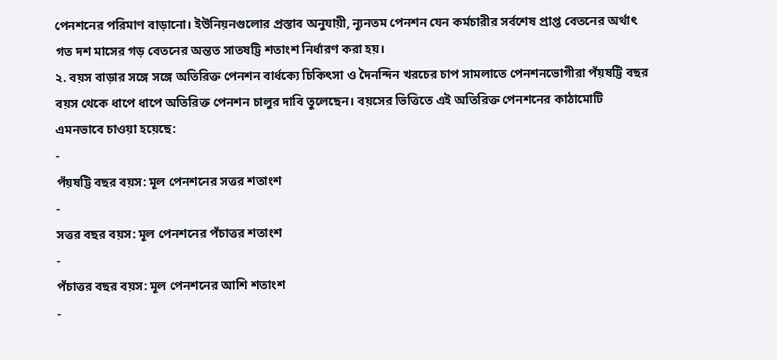পেনশনের পরিমাণ বাড়ানো। ইউনিয়নগুলোর প্রস্তাব অনুযায়ী, ন্যূনতম পেনশন যেন কর্মচারীর সর্বশেষ প্রাপ্ত বেতনের অর্থাৎ গত দশ মাসের গড় বেতনের অন্তত সাতষট্টি শতাংশ নির্ধারণ করা হয়।
২. বয়স বাড়ার সঙ্গে সঙ্গে অতিরিক্ত পেনশন বার্ধক্যে চিকিৎসা ও দৈনন্দিন খরচের চাপ সামলাতে পেনশনভোগীরা পঁয়ষট্টি বছর বয়স থেকে ধাপে ধাপে অতিরিক্ত পেনশন চালুর দাবি তুলেছেন। বয়সের ভিত্তিতে এই অতিরিক্ত পেনশনের কাঠামোটি এমনভাবে চাওয়া হয়েছে:
-
পঁয়ষট্টি বছর বয়স: মূল পেনশনের সত্তর শতাংশ
-
সত্তর বছর বয়স: মূল পেনশনের পঁচাত্তর শতাংশ
-
পঁচাত্তর বছর বয়স: মূল পেনশনের আশি শতাংশ
-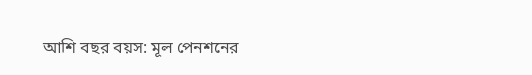আশি বছর বয়স: মূল পেনশনের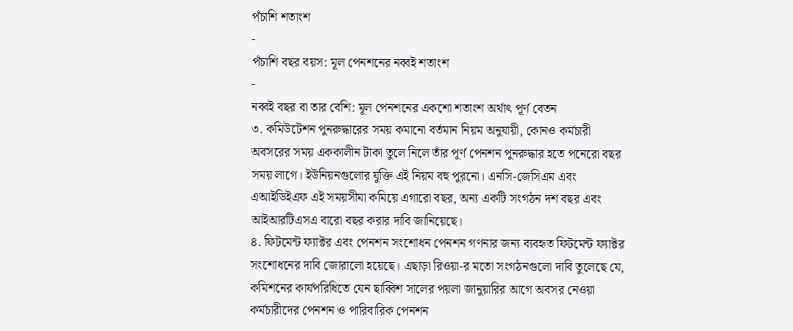পঁচাশি শতাংশ
-
পঁচাশি বছর বয়স: মূল পেনশনের নব্বই শতাংশ
-
নব্বই বছর বা তার বেশি: মূল পেনশনের একশো শতাংশ অর্থাৎ পূর্ণ বেতন
৩. কমিউটেশন পুনরুদ্ধারের সময় কমানো বর্তমান নিয়ম অনুযায়ী, কোনও কর্মচারী অবসরের সময় এককালীন টাকা তুলে নিলে তাঁর পূর্ণ পেনশন পুনরুদ্ধার হতে পনেরো বছর সময় লাগে। ইউনিয়নগুলোর যুক্তি এই নিয়ম বহু পুরনো। এনসি-জেসিএম এবং এআইডিইএফ এই সময়সীমা কমিয়ে এগারো বছর, অন্য একটি সংগঠন দশ বছর এবং আইআরটিএসএ বারো বছর করার দাবি জানিয়েছে।
৪. ফিটমেন্ট ফ্যাক্টর এবং পেনশন সংশোধন পেনশন গণনার জন্য ব্যবহৃত ফিটমেন্ট ফ্যাক্টর সংশোধনের দাবি জোরালো হয়েছে। এছাড়া রিওয়া-র মতো সংগঠনগুলো দাবি তুলেছে যে, কমিশনের কার্যপরিধিতে যেন ছাব্বিশ সালের পয়লা জানুয়ারির আগে অবসর নেওয়া কর্মচারীদের পেনশন ও পারিবারিক পেনশন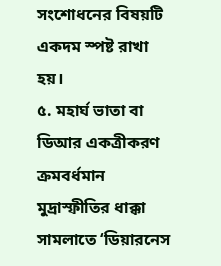সংশোধনের বিষয়টি একদম স্পষ্ট রাখা হয়।
৫. মহার্ঘ ভাতা বা ডিআর একত্রীকরণ ক্রমবর্ধমান মুদ্রাস্ফীতির ধাক্কা সামলাতে ‘ডিয়ারনেস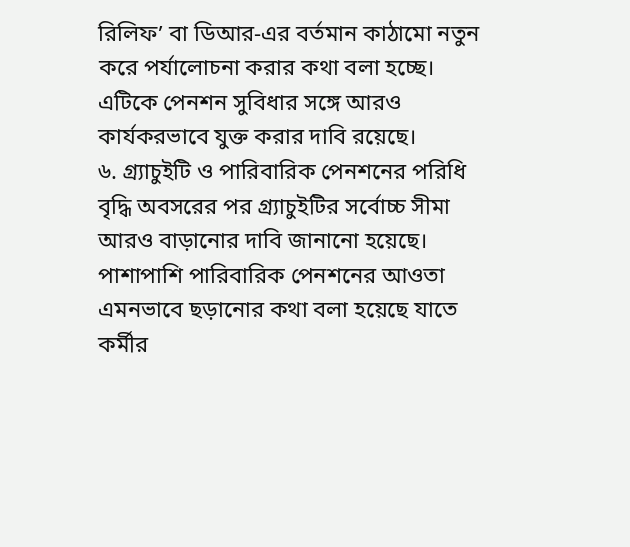রিলিফ’ বা ডিআর-এর বর্তমান কাঠামো নতুন করে পর্যালোচনা করার কথা বলা হচ্ছে। এটিকে পেনশন সুবিধার সঙ্গে আরও কার্যকরভাবে যুক্ত করার দাবি রয়েছে।
৬. গ্র্যাচুইটি ও পারিবারিক পেনশনের পরিধি বৃদ্ধি অবসরের পর গ্র্যাচুইটির সর্বোচ্চ সীমা আরও বাড়ানোর দাবি জানানো হয়েছে। পাশাপাশি পারিবারিক পেনশনের আওতা এমনভাবে ছড়ানোর কথা বলা হয়েছে যাতে কর্মীর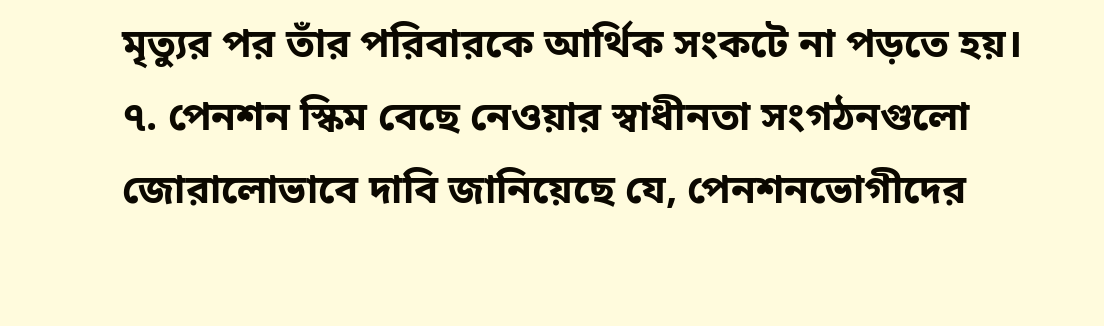মৃত্যুর পর তাঁর পরিবারকে আর্থিক সংকটে না পড়তে হয়।
৭. পেনশন স্কিম বেছে নেওয়ার স্বাধীনতা সংগঠনগুলো জোরালোভাবে দাবি জানিয়েছে যে, পেনশনভোগীদের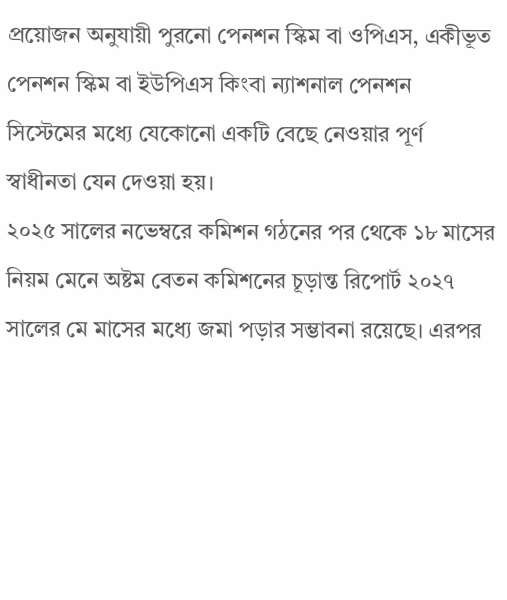প্রয়োজন অনুযায়ী পুরনো পেনশন স্কিম বা ওপিএস, একীভূত পেনশন স্কিম বা ইউপিএস কিংবা ন্যাশনাল পেনশন সিস্টেমের মধ্যে যেকোনো একটি বেছে নেওয়ার পূর্ণ স্বাধীনতা যেন দেওয়া হয়।
২০২৫ সালের নভেম্বরে কমিশন গঠনের পর থেকে ১৮ মাসের নিয়ম মেনে অষ্টম বেতন কমিশনের চূড়ান্ত রিপোর্ট ২০২৭ সালের মে মাসের মধ্যে জমা পড়ার সম্ভাবনা রয়েছে। এরপর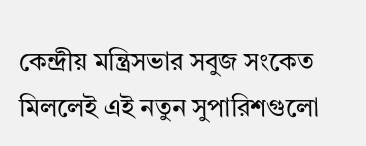কেন্দ্রীয় মন্ত্রিসভার সবুজ সংকেত মিললেই এই নতুন সুপারিশগুলো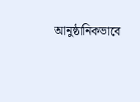আনুষ্ঠানিকভাবে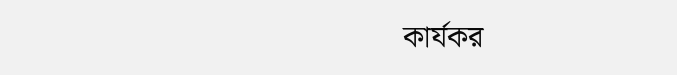কার্যকর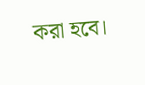করা হবে।